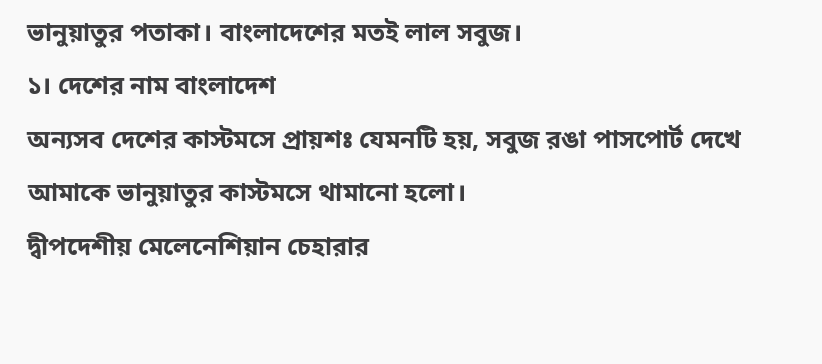ভানুয়াতুর পতাকা। বাংলাদেশের মতই লাল সবুজ।
১। দেশের নাম বাংলাদেশ
অন্যসব দেশের কাস্টমসে প্রায়শঃ যেমনটি হয়, সবুজ রঙা পাসপোর্ট দেখে আমাকে ভানুয়াতুর কাস্টমসে থামানো হলো।
দ্বীপদেশীয় মেলেনেশিয়ান চেহারার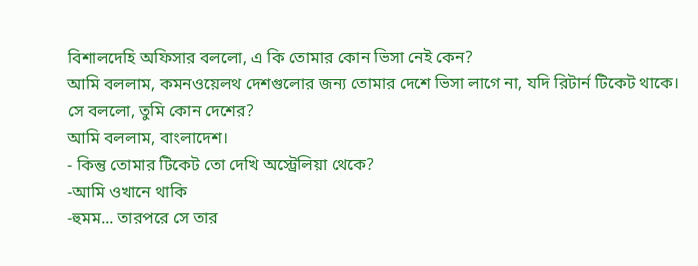বিশালদেহি অফিসার বললো, এ কি তোমার কোন ভিসা নেই কেন?
আমি বললাম, কমনওয়েলথ দেশগুলোর জন্য তোমার দেশে ভিসা লাগে না, যদি রিটার্ন টিকেট থাকে।
সে বললো, তুমি কোন দেশের?
আমি বললাম, বাংলাদেশ।
- কিন্তু তোমার টিকেট তো দেখি অস্ট্রেলিয়া থেকে?
-আমি ওখানে থাকি
-হুমম... তারপরে সে তার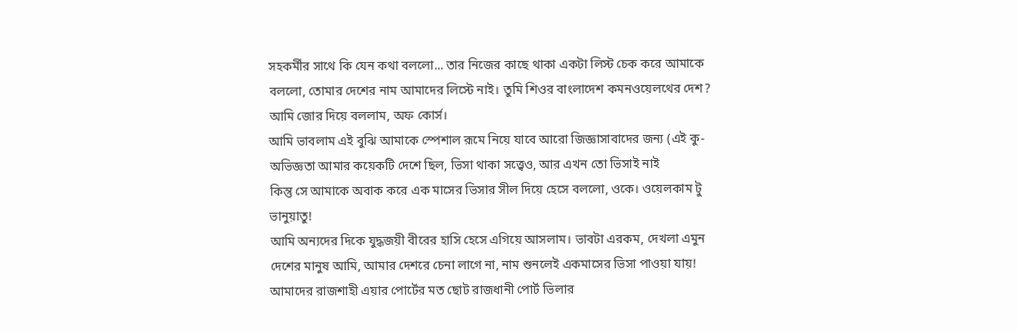সহকর্মীর সাথে কি যেন কথা বললো... তার নিজের কাছে থাকা একটা লিস্ট চেক করে আমাকে বললো, তোমার দেশের নাম আমাদের লিস্টে নাই। তুমি শিওর বাংলাদেশ কমনওয়েলথের দেশ?
আমি জোর দিয়ে বললাম, অফ কোর্স।
আমি ভাবলাম এই বুঝি আমাকে স্পেশাল রূমে নিয়ে যাবে আরো জিজ্ঞাসাবাদের জন্য (এই কু-অভিজ্ঞতা আমার কয়েকটি দেশে ছিল, ভিসা থাকা সত্ত্বেও, আর এখন তো ভিসাই নাই
কিন্তু সে আমাকে অবাক করে এক মাসের ভিসার সীল দিয়ে হেসে বললো, ওকে। ওয়েলকাম টু ভানুয়াতু!
আমি অন্যদের দিকে যুদ্ধজয়ী বীরের হাসি হেসে এগিয়ে আসলাম। ভাবটা এরকম, দেখলা এমুন দেশের মানুষ আমি, আমার দেশরে চেনা লাগে না, নাম শুনলেই একমাসের ভিসা পাওয়া যায়!
আমাদের রাজশাহী এয়ার পোর্টের মত ছোট রাজধানী পোর্ট ভিলার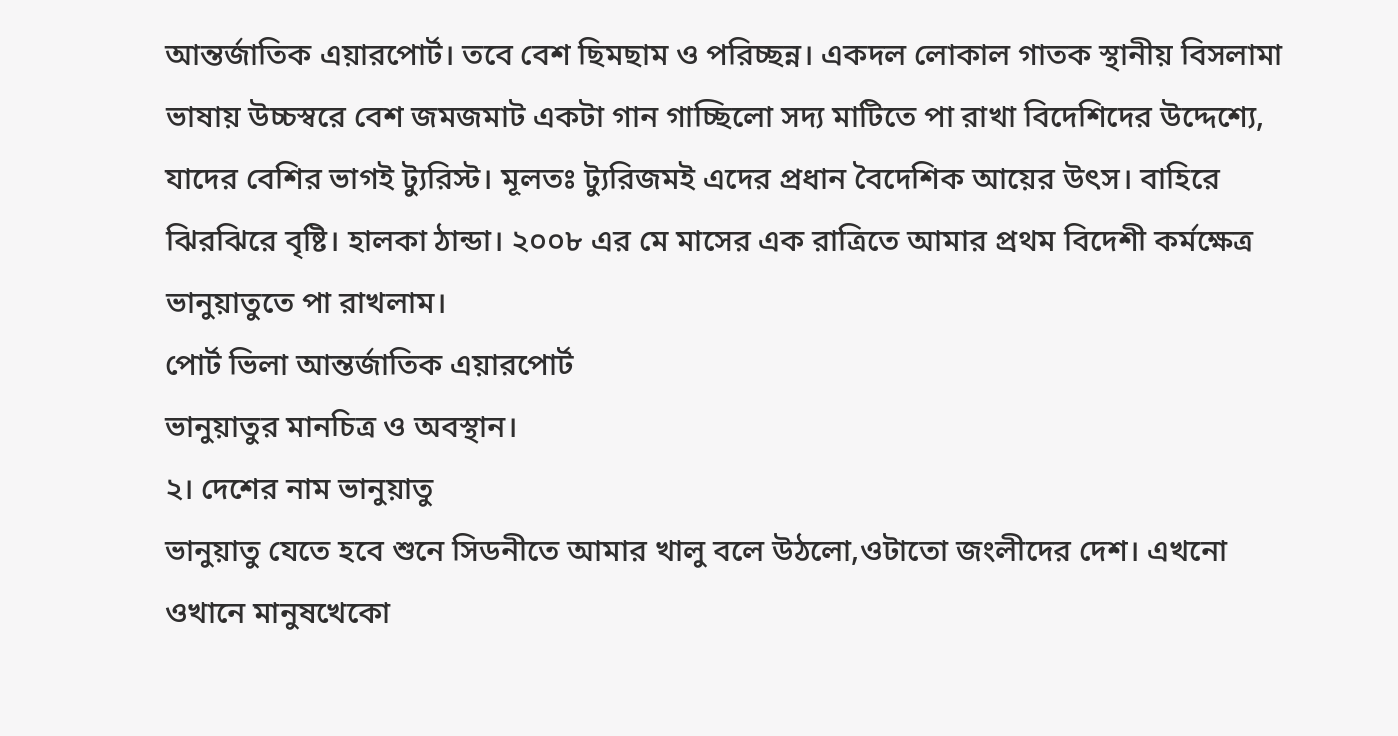আন্তর্জাতিক এয়ারপোর্ট। তবে বেশ ছিমছাম ও পরিচ্ছন্ন। একদল লোকাল গাতক স্থানীয় বিসলামা ভাষায় উচ্চস্বরে বেশ জমজমাট একটা গান গাচ্ছিলো সদ্য মাটিতে পা রাখা বিদেশিদের উদ্দেশ্যে, যাদের বেশির ভাগই ট্যুরিস্ট। মূলতঃ ট্যুরিজমই এদের প্রধান বৈদেশিক আয়ের উৎস। বাহিরে ঝিরঝিরে বৃষ্টি। হালকা ঠান্ডা। ২০০৮ এর মে মাসের এক রাত্রিতে আমার প্রথম বিদেশী কর্মক্ষেত্র ভানুয়াতুতে পা রাখলাম।
পোর্ট ভিলা আন্তর্জাতিক এয়ারপোর্ট
ভানুয়াতুর মানচিত্র ও অবস্থান।
২। দেশের নাম ভানুয়াতু
ভানুয়াতু যেতে হবে শুনে সিডনীতে আমার খালু বলে উঠলো,ওটাতো জংলীদের দেশ। এখনো ওখানে মানুষখেকো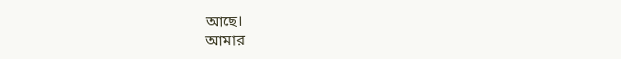আছে।
আমার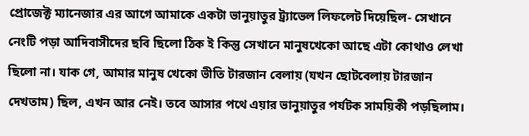প্রোজেক্ট ম্যানেজার এর আগে আমাকে একটা ভানুয়াতুর ট্র্যাভেল লিফলেট দিয়েছিল- সেখানে নেংটি পড়া আদিবাসীদের ছবি ছিলো ঠিক ই কিন্তু সেখানে মানুষখেকো আছে এটা কোথাও লেখা ছিলো না। যাক গে, আমার মানুষ খেকো ভীতি টারজান বেলায় (যখন ছোটবেলায় টারজান দেখতাম) ছিল, এখন আর নেই। তবে আসার পথে এয়ার ভানুয়াতুর পর্যটক সাময়িকী পড়ছিলাম।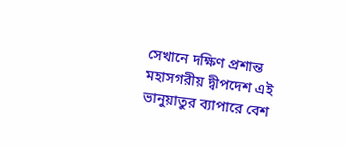সেখানে দক্ষিণ প্রশান্ত মহাসগরীয় দ্বীপদেশ এই ভানুয়াতুর ব্যাপারে বেশ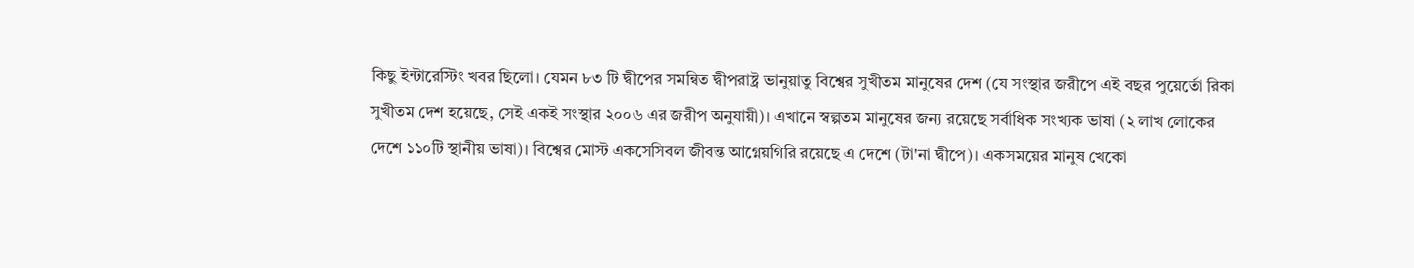কিছু ইন্টারেস্টিং খবর ছিলো। যেমন ৮৩ টি দ্বীপের সমন্বিত দ্বীপরাষ্ট্র ভানুয়াতু বিশ্বের সুখীতম মানুষের দেশ (যে সংস্থার জরীপে এই বছর পুয়ের্তো রিকা সুখীতম দেশ হয়েছে, সেই একই সংস্থার ২০০৬ এর জরীপ অনুযায়ী)। এখানে স্বল্পতম মানুষের জন্য রয়েছে সর্বাধিক সংখ্যক ভাষা (২ লাখ লোকের দেশে ১১০টি স্থানীয় ভাষা)। বিশ্বের মোস্ট একসেসিবল জীবন্ত আগ্নেয়গিরি রয়েছে এ দেশে (টা'না দ্বীপে)। একসময়ের মানুষ খেকো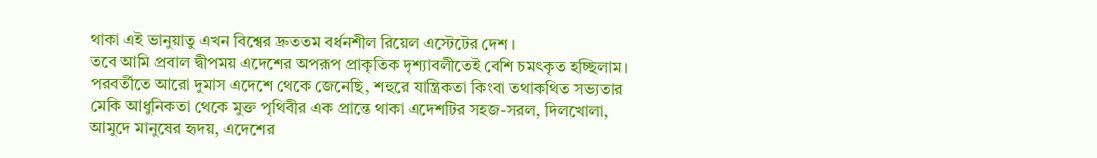থাকা এই ভানুয়াতু এখন বিশ্বের দ্রুততম বর্ধনশীল রিয়েল এস্টেটের দেশ ।
তবে আমি প্রবাল দ্বীপময় এদেশের অপরূপ প্রাকৃতিক দৃশ্যাবলীতেই বেশি চমৎকৃত হচ্ছিলাম।
পরবর্তীতে আরো দুমাস এদেশে থেকে জেনেছি, শহুরে যান্ত্রিকতা কিংবা তথাকথিত সভ্যতার মেকি আধুনিকতা থেকে মুক্ত পৃথিবীর এক প্রান্তে থাকা এদেশটির সহজ-সরল, দিলখোলা, আমুদে মানুষের হৃদয়, এদেশের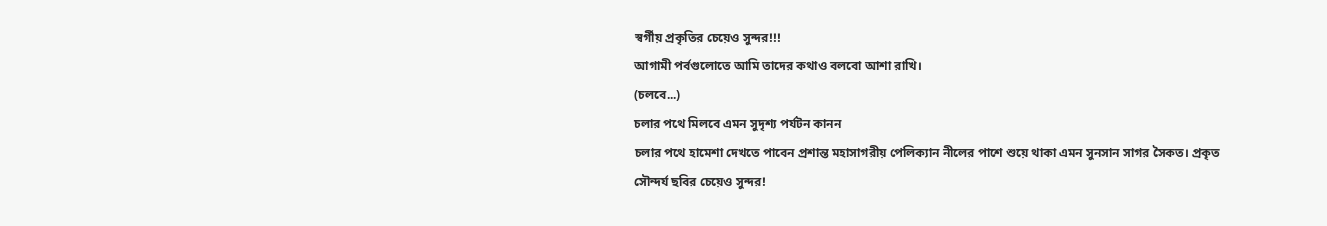স্বর্গীয় প্রকৃতির চেয়েও সুন্দর!!!
আগামী পর্বগুলোতে আমি তাদের কথাও বলবো আশা রাখি।
(চলবে...)
চলার পথে মিলবে এমন সুদৃশ্য পর্যটন কানন
চলার পথে হামেশা দেখতে পাবেন প্রশান্ত মহাসাগরীয় পেলিক্যান নীলের পাশে শুয়ে থাকা এমন সুনসান সাগর সৈকত। প্রকৃত সৌন্দর্য ছবির চেয়েও সুন্দর!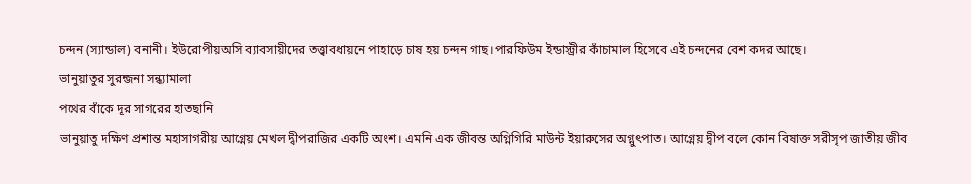চন্দন (স্যান্ডাল) বনানী। ইউরোপীয়অসি ব্যাবসায়ীদের তত্ত্বাবধায়নে পাহাড়ে চাষ হয় চন্দন গাছ।পারফিউম ইন্ডাস্ট্রীর কাঁচামাল হিসেবে এই চন্দনের বেশ কদর আছে।
ভানুয়াতুর সুরন্জনা সন্ধ্যামালা
পথের বাঁকে দূর সাগরের হাতছানি
ভানুয়াতু দক্ষিণ প্রশান্ত মহাসাগরীয় আগ্নেয় মেখল দ্বীপরাজির একটি অংশ। এমনি এক জীবন্ত অগ্নিগিরি মাউন্ট ইয়ারুসের অগ্নুৎপাত। আগ্নেয় দ্বীপ বলে কোন বিষাক্ত সরীসৃপ জাতীয় জীব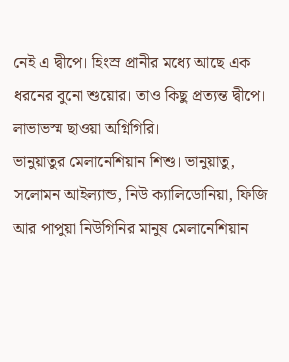নেই এ দ্বীপে। হিংস্র প্রানীর মধ্যে আছে এক ধরনের বুনো শুয়োর। তাও কিছু প্রত্যন্ত দ্বীপে।
লাভাভস্ম ছাওয়া অগ্নিগিরি।
ভানুয়াতুর মেলানেশিয়ান শিশু। ভানুয়াতু, সলোমন আইল্যান্ড, নিউ ক্যালিডোনিয়া, ফিজি আর পাপুয়া নিউগিনির মানুষ মেলানেশিয়ান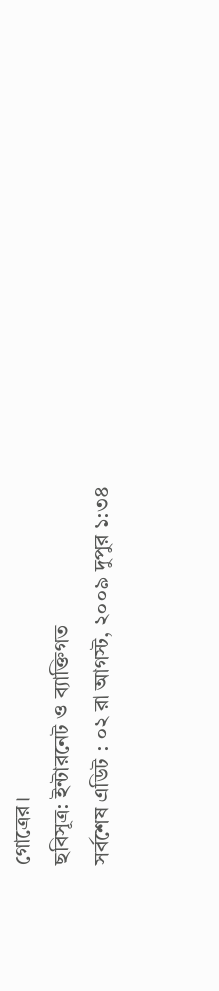গোত্রের।
ছবিসূত্র: ইন্টারনেট ও ব্যাক্তিগত
সর্বশেষ এডিট : ০২ রা আগস্ট, ২০০৯ দুপুর ১:৩৪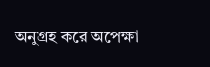অনুগ্রহ করে অপেক্ষা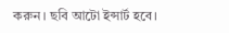করুন। ছবি আটো ইন্সার্ট হবে।